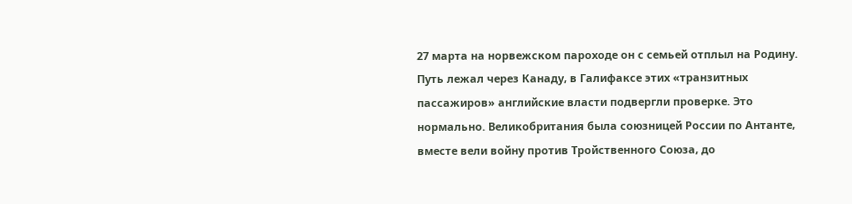27 марта на норвежском пароходе он с семьей отплыл на Родину. Путь лежал через Канаду, в Галифаксе этих «транзитных пассажиров» английские власти подвергли проверке. Это нормально. Великобритания была союзницей России по Антанте, вместе вели войну против Тройственного Союза, до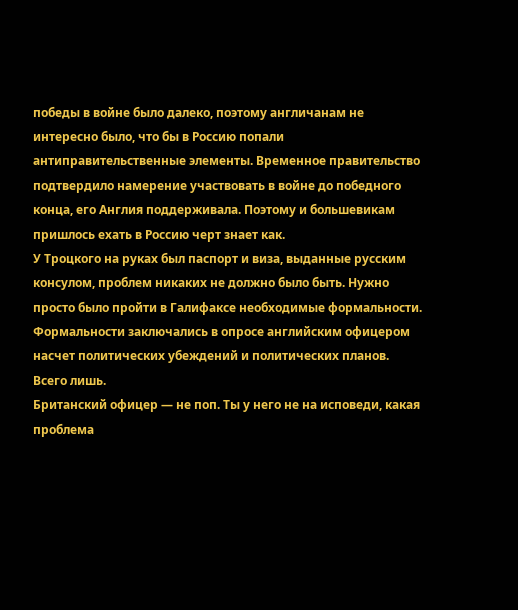победы в войне было далеко, поэтому англичанам не интересно было, что бы в Россию попали антиправительственные элементы. Временное правительство подтвердило намерение участвовать в войне до победного конца, его Англия поддерживала. Поэтому и большевикам пришлось ехать в Россию черт знает как.
У Троцкого на руках был паспорт и виза, выданные русским консулом, проблем никаких не должно было быть. Нужно просто было пройти в Галифаксе необходимые формальности. Формальности заключались в опросе английским офицером насчет политических убеждений и политических планов. Всего лишь.
Британский офицер — не поп. Ты у него не на исповеди, какая проблема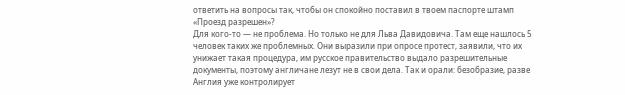ответить на вопросы так, чтобы он спокойно поставил в твоем паспорте штамп «Проезд разрешен»?
Для кого-то — не проблема. Но только не для Льва Давидовича. Там еще нашлось 5 человек таких же проблемных. Они выразили при опросе протест, заявили, что их унижает такая процедура, им русское правительство выдало разрешительные документы, поэтому англичане лезут не в свои дела. Так и орали: безобразие, разве Англия уже контролирует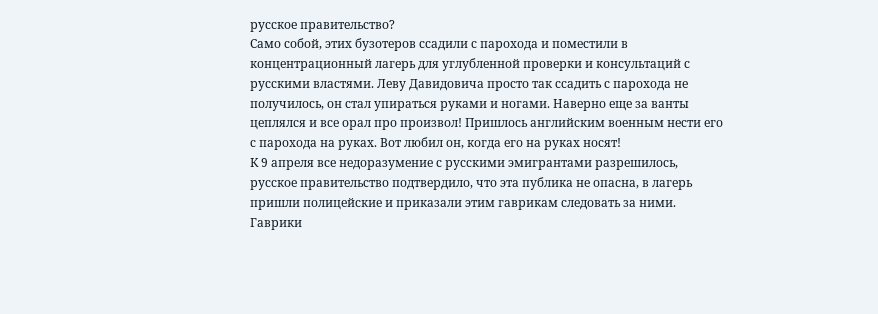русское правительство?
Само собой, этих бузотеров ссадили с парохода и поместили в концентрационный лагерь для углубленной проверки и консультаций с русскими властями. Леву Давидовича просто так ссадить с парохода не получилось, он стал упираться руками и ногами. Наверно еще за ванты цеплялся и все орал про произвол! Пришлось английским военным нести его с парохода на руках. Вот любил он, когда его на руках носят!
К 9 апреля все недоразумение с русскими эмигрантами разрешилось, русское правительство подтвердило, что эта публика не опасна, в лагерь пришли полицейские и приказали этим гаврикам следовать за ними. Гаврики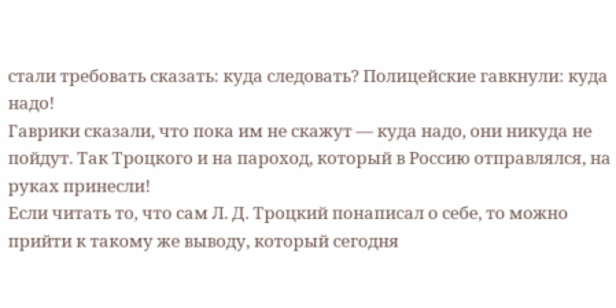стали требовать сказать: куда следовать? Полицейские гавкнули: куда надо!
Гаврики сказали, что пока им не скажут — куда надо, они никуда не пойдут. Так Троцкого и на пароход, который в Россию отправлялся, на руках принесли!
Если читать то, что сам Л. Д. Троцкий понаписал о себе, то можно прийти к такому же выводу, который сегодня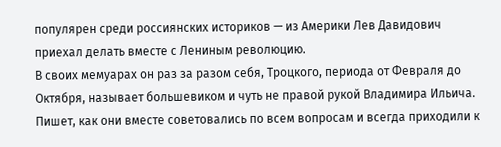популярен среди россиянских историков — из Америки Лев Давидович приехал делать вместе с Лениным революцию.
В своих мемуарах он раз за разом себя, Троцкого, периода от Февраля до Октября, называет большевиком и чуть не правой рукой Владимира Ильича. Пишет, как они вместе советовались по всем вопросам и всегда приходили к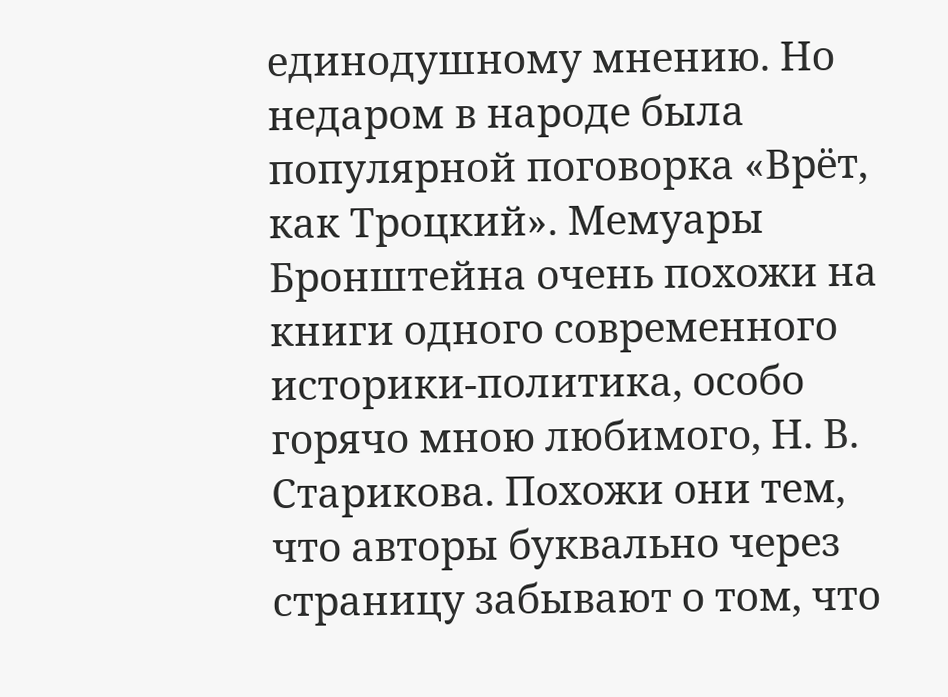единодушному мнению. Но недаром в народе была популярной поговорка «Врёт, как Троцкий». Мемуары Бронштейна очень похожи на книги одного современного историки-политика, особо горячо мною любимого, Н. В. Старикова. Похожи они тем, что авторы буквально через страницу забывают о том, что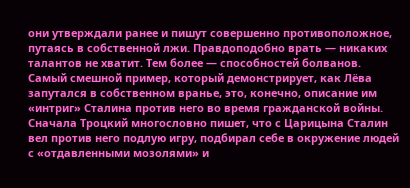они утверждали ранее и пишут совершенно противоположное, путаясь в собственной лжи. Правдоподобно врать — никаких талантов не хватит. Тем более — способностей болванов.
Самый смешной пример, который демонстрирует, как Лёва запутался в собственном вранье, это, конечно, описание им «интриг» Сталина против него во время гражданской войны. Сначала Троцкий многословно пишет, что с Царицына Сталин вел против него подлую игру, подбирал себе в окружение людей с «отдавленными мозолями» и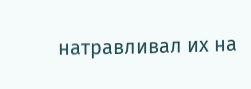натравливал их на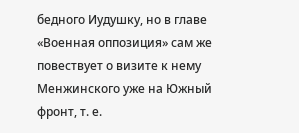бедного Иудушку, но в главе «Военная оппозиция» сам же повествует о визите к нему Менжинского уже на Южный фронт, т. е.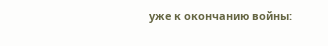уже к окончанию войны: